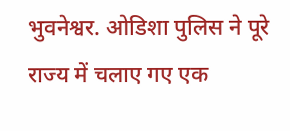भुवनेश्वर. ओडिशा पुलिस ने पूरे राज्य में चलाए गए एक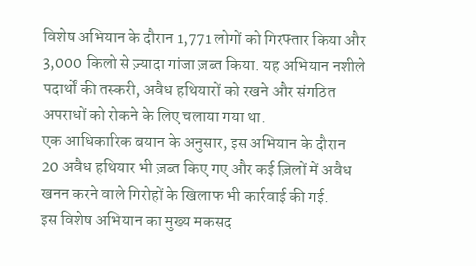विशेष अभियान के दौरान 1,771 लोगों को गिरफ्तार किया और 3,000 किलो से ज़्यादा गांजा ज़ब्त किया. यह अभियान नशीले पदार्थों की तस्करी, अवैध हथियारों को रखने और संगठित अपराधों को रोकने के लिए चलाया गया था.
एक आधिकारिक बयान के अनुसार, इस अभियान के दौरान 20 अवैध हथियार भी ज़ब्त किए गए और कई ज़िलों में अवैध खनन करने वाले गिरोहों के खिलाफ भी कार्रवाई की गई.
इस विशेष अभियान का मुख्य मकसद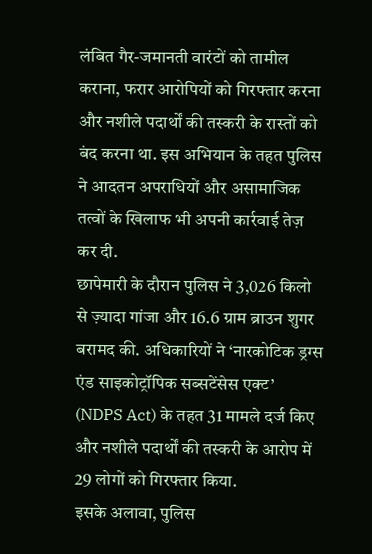लंबित गैर-जमानती वारंटों को तामील कराना, फरार आरोपियों को गिरफ्तार करना और नशीले पदार्थों की तस्करी के रास्तों को बंद करना था. इस अभियान के तहत पुलिस ने आदतन अपराधियों और असामाजिक तत्वों के खिलाफ भी अपनी कार्रवाई तेज़ कर दी.
छापेमारी के दौरान पुलिस ने 3,026 किलो से ज़्यादा गांजा और 16.6 ग्राम ब्राउन शुगर बरामद की. अधिकारियों ने ‘नारकोटिक ड्रग्स एंड साइकोट्रॉपिक सब्सटेंसेस एक्ट’ (NDPS Act) के तहत 31 मामले दर्ज किए और नशीले पदार्थों की तस्करी के आरोप में 29 लोगों को गिरफ्तार किया.
इसके अलावा, पुलिस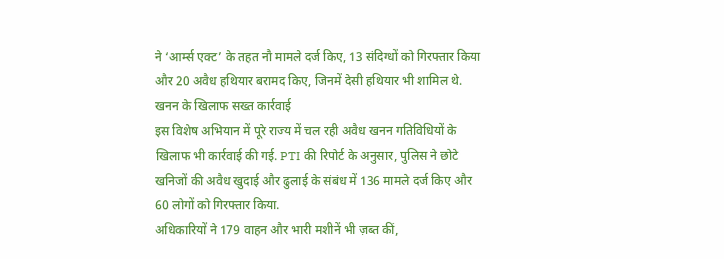ने ‘आर्म्स एक्ट’ के तहत नौ मामले दर्ज किए, 13 संदिग्धों को गिरफ्तार किया और 20 अवैध हथियार बरामद किए, जिनमें देसी हथियार भी शामिल थे.
खनन के खिलाफ सख्त कार्रवाई
इस विशेष अभियान में पूरे राज्य में चल रही अवैध खनन गतिविधियों के खिलाफ भी कार्रवाई की गई. PTI की रिपोर्ट के अनुसार, पुलिस ने छोटे खनिजों की अवैध खुदाई और ढुलाई के संबंध में 136 मामले दर्ज किए और 60 लोगों को गिरफ्तार किया.
अधिकारियों ने 179 वाहन और भारी मशीनें भी ज़ब्त कीं,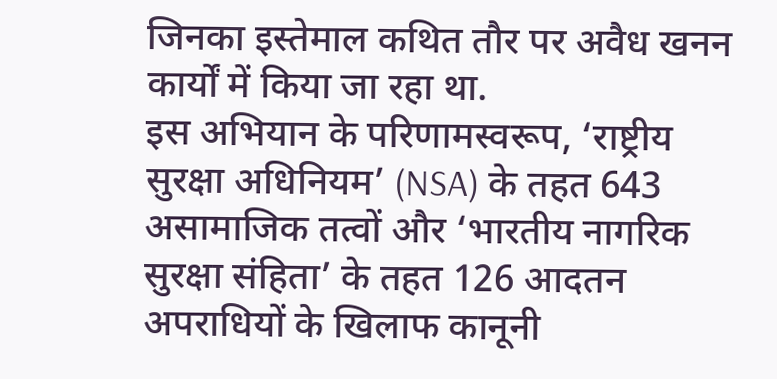जिनका इस्तेमाल कथित तौर पर अवैध खनन कार्यों में किया जा रहा था.
इस अभियान के परिणामस्वरूप, ‘राष्ट्रीय सुरक्षा अधिनियम’ (NSA) के तहत 643 असामाजिक तत्वों और ‘भारतीय नागरिक सुरक्षा संहिता’ के तहत 126 आदतन अपराधियों के खिलाफ कानूनी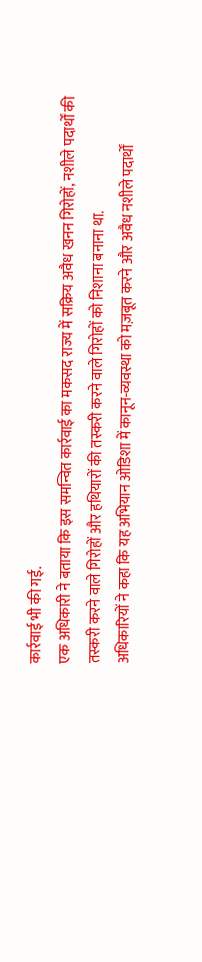कार्रवाई भी की गई.
एक अधिकारी ने बताया कि इस समन्वित कार्रवाई का मकसद राज्य में सक्रिय अवैध खनन गिरोहों, नशीले पदार्थों की तस्करी करने वाले गिरोहों और हथियारों की तस्करी करने वाले गिरोहों को निशाना बनाना था.
अधिकारियों ने कहा कि यह अभियान ओडिशा में कानून-व्यवस्था को मज़बूत करने और अवैध नशीले पदार्थों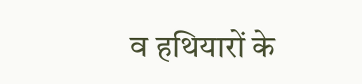व हथियारों के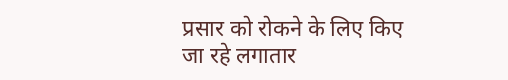प्रसार को रोकने के लिए किए जा रहे लगातार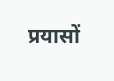प्रयासों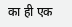का ही एक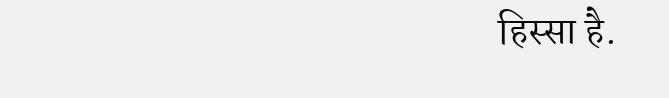हिस्सा है.